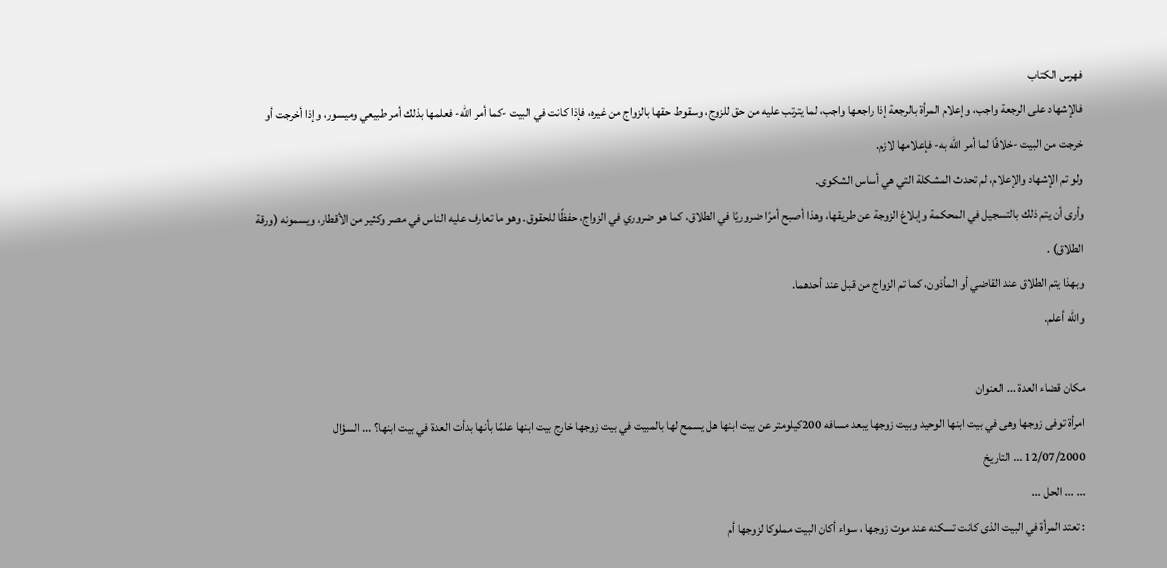فهرس الكتاب
فالإشهاد على الرجعة واجب، وإعلام المرأة بالرجعة إذا راجعها واجب، لما يترتب عليه من حق للزوج، وسقوط حقها بالزواج من غيره، فإذا كانت في البيت -كما أمر الله- فعلمها بذلك أمر طبيعي وميسور، وإذا أخرجت أو خرجت من البيت -خلافًا لما أمر الله به- فإعلامها لازم.
ولو تم الإشهاد والإعلام، لم تحدث المشكلة التي هي أساس الشكوى.
وأرى أن يتم ذلك بالتسجيل في المحكمة وإبلاغ الزوجة عن طريقها، وهذا أصبح أمرًا ضروريًا في الطلاق، كما هو ضروري في الزواج، حفظًا للحقوق. وهو ما تعارف عليه الناس في مصر وكثير من الأقطار، ويسمونه (ورقة الطلاق) .
وبهذا يتم الطلاق عند القاضي أو المأذون، كما تم الزواج من قبل عند أحدهما.
والله أعلم.

مكان قضاء العدة ... العنوان
امرأة توفى زوجها وهى في بيت ابنها الوحيد وبيت زوجها يبعد مسافه 200كيلومتر عن بيت ابنها هل يسمح لها بالمبيت في بيت زوجها خارج بيت ابنها علمًا بأنها بدأت العدة في بيت ابنها؟ ... السؤال
12/07/2000 ... التاريخ
... ... الحل ...
: تعتد المرأة في البيت الذى كانت تسكنه عند موت زوجها ، سواء أكان البيت مملوكا لزوجها أم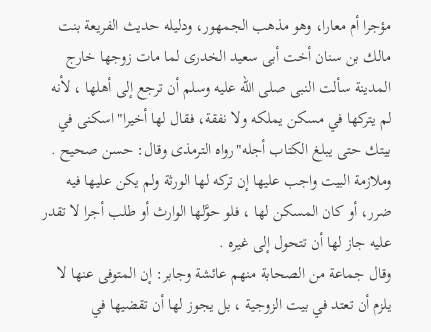مؤجرا أم معارا، وهو مذهب الجمهور، ودليله حديث الفريعة بنت مالك بن سنان أخت أبى سعيد الخدرى لما مات زوجها خارج المدينة سألت النبى صلى الله عليه وسلم أن ترجع إلى أهلها ، لأنه لم يتركها في مسكن يملكه ولا نفقة، فقال لها أخيرا"اسكنى في بيتك حتى يبلغ الكتاب أجله"رواه الترمذى وقال: حسن صحيح .
وملازمة البيت واجب عليها إن تركه لها الورثة ولم يكن عليها فيه ضرر، أو كان المسكن لها ، فلو حوَّلها الوارث أو طلب أجرا لا تقدر عليه جاز لها أن تتحول إلى غيره .
وقال جماعة من الصحابة منهم عائشة وجابر: إن المتوفى عنها لا يلزم أن تعتد في بيت الزوجية ، بل يجوز لها أن تقضيها في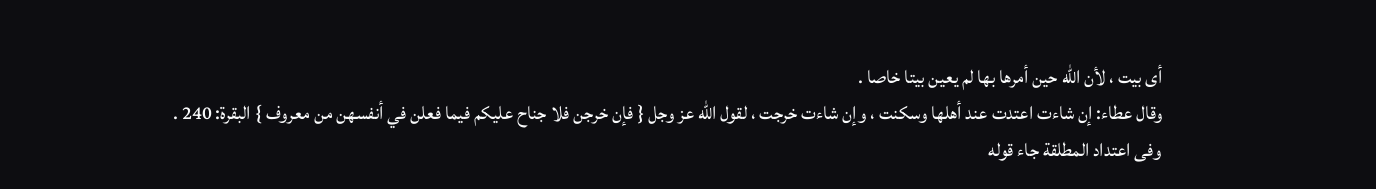أى بيت ، لأن الله حين أمرها بها لم يعين بيتا خاصا .
وقال عطاء: إن شاءت اعتدت عند أهلها وسكنت ، وإن شاءت خرجت ، لقول الله عز وجل { فإن خرجن فلا جناح عليكم فيما فعلن في أنفسهن من معروف } البقرة: 240 .
وفى اعتداد المطلقة جاء قوله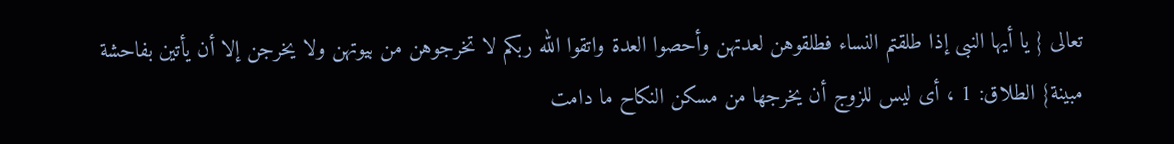تعالى { يا أيها النبى إذا طلقتم النساء فطلقوهن لعدتهن وأحصوا العدة واتقوا الله ربكم لا تخرجوهن من بيوتهن ولا يخرجن إلا أن يأتين بفاحشة مبينة} الطلاق: 1 ، أى ليس للزوج أن يخرجها من مسكن النكاح ما دامت